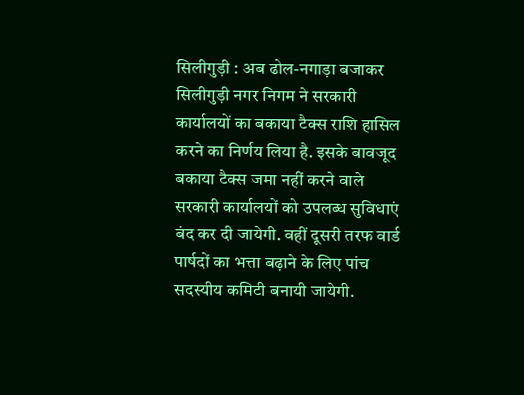सिलीगुड़ी : अब ढोल-नगाड़ा बजाकर सिलीगुड़ी नगर निगम ने सरकारी कार्यालयों का बकाया टैक्स राशि हासिल करने का निर्णय लिया है. इसके बावजूद बकाया टैक्स जमा नहीं करने वाले सरकारी कार्यालयों को उपलब्ध सुविधाएं बंद कर दी जायेगी. वहीं दूसरी तरफ वार्ड पार्षदों का भत्ता बढ़ाने के लिए पांच सदस्यीय कमिटी बनायी जायेगी.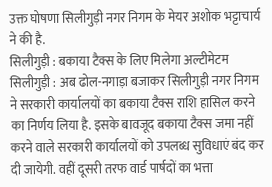उक्त घोषणा सिलीगुड़ी नगर निगम के मेयर अशोक भट्टाचार्य ने की है.
सिलीगुड़ी : बकाया टैक्स के लिए मिलेगा अल्टीमेटम
सिलीगुड़ी : अब ढोल-नगाड़ा बजाकर सिलीगुड़ी नगर निगम ने सरकारी कार्यालयों का बकाया टैक्स राशि हासिल करने का निर्णय लिया है. इसके बावजूद बकाया टैक्स जमा नहीं करने वाले सरकारी कार्यालयों को उपलब्ध सुविधाएं बंद कर दी जायेगी. वहीं दूसरी तरफ वार्ड पार्षदों का भत्ता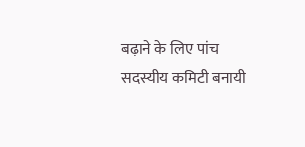बढ़ाने के लिए पांच सदस्यीय कमिटी बनायी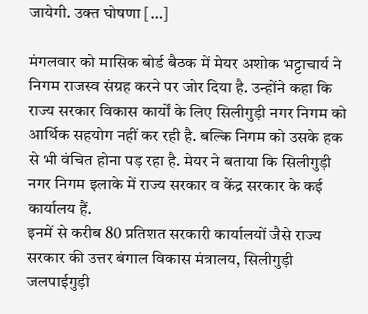जायेगी. उक्त घोषणा […]

मंगलवार को मासिक बोर्ड बैठक में मेयर अशोक भट्टाचार्य ने निगम राजस्व संग्रह करने पर जोर दिया है. उन्होंने कहा कि राज्य सरकार विकास कार्यों के लिए सिलीगुड़ी नगर निगम को आर्थिक सहयोग नहीं कर रही है. बल्कि निगम को उसके हक से भी वंचित होना पड़ रहा है. मेयर ने बताया कि सिलीगुड़ी नगर निगम इलाके में राज्य सरकार व केंद्र सरकार के कई कार्यालय हैं.
इनमें से करीब 80 प्रतिशत सरकारी कार्यालयों जैसे राज्य सरकार की उत्तर बंगाल विकास मंत्रालय, सिलीगुड़ी जलपाईगुड़ी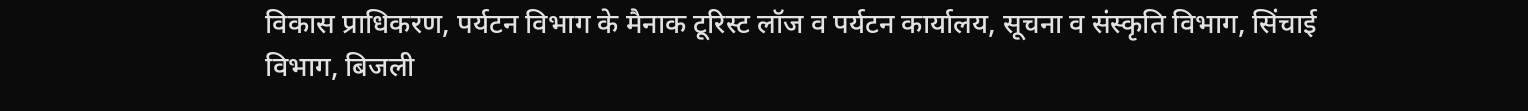विकास प्राधिकरण, पर्यटन विभाग के मैनाक टूरिस्ट लॉज व पर्यटन कार्यालय, सूचना व संस्कृति विभाग, सिंचाई विभाग, बिजली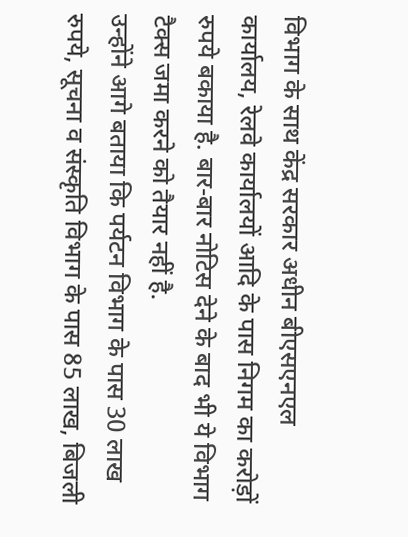विभाग के साथ केंद्र सरकार अधीन बीएसएनएल कार्यालय, रेलवे कार्यालयों आदि के पास निगम का करोड़ों रुपये बकाया है. बार-बार नोटिस देने के बाद भी ये विभाग टैक्स जमा करने को तैयार नहीं है.
उन्होंने आगे बताया कि पर्यटन विभाग के पास 30 लाख रुपये, सूचना व संस्कृति विभाग के पास 85 लाख, बिजली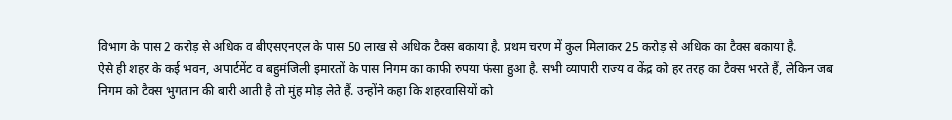विभाग के पास 2 करोड़ से अधिक व बीएसएनएल के पास 50 लाख से अधिक टैक्स बकाया है. प्रथम चरण में कुल मिलाकर 25 करोड़ से अधिक का टैक्स बकाया है.
ऐसे ही शहर के कई भवन, अपार्टमेंट व बहुमंजिली इमारतों के पास निगम का काफी रुपया फंसा हुआ है. सभी व्यापारी राज्य व केंद्र को हर तरह का टैक्स भरते हैं, लेकिन जब निगम को टैक्स भुगतान की बारी आती है तो मुंह मोड़ लेते हैं. उन्होंने कहा कि शहरवासियों को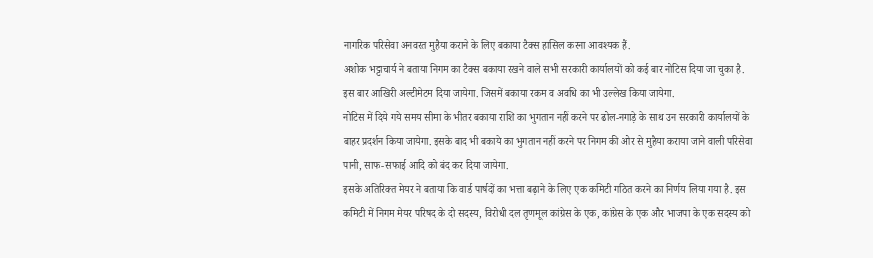नागरिक परिसेवा अनवरत मुहैया कराने के लिए बकाया टैक्स हासिल करना आवश्यक हैं.
अशोक भट्टाचार्य ने बताया निगम का टैक्स बकाया रखने वाले सभी सरकारी कार्यालयों को कई बार नोटिस दिया जा चुका है. इस बार आखिरी अल्टीमेटम दिया जायेगा. जिसमें बकाया रकम व अवधि का भी उल्लेख किया जायेगा.
नोटिस में दिये गये समय सीमा के भीतर बकाया राशि का भुगतान नहीं करने पर ढोल-नगाड़े के साथ उन सरकारी कार्यालयों के बाहर प्रदर्शन किया जायेगा. इसके बाद भी बकाये का भुगतान नहीं करने पर निगम की ओर से मुहैया कराया जाने वाली परिसेवा पानी, साफ-सफाई आदि को बंद कर दिया जायेगा.
इसके अतिरिक्त मेयर ने बताया कि वार्ड पार्षदों का भत्ता बढ़ाने के लिए एक कमिटी गठित करने का निर्णय लिया गया है. इस कमिटी में निगम मेयर परिषद के दो सदस्य, विरोधी दल तृणमूल कांग्रेस के एक, कांग्रेस के एक और भाजपा के एक सदस्य को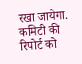रखा जायेगा. कमिटी की रिपोर्ट को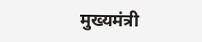मुख्यमंत्री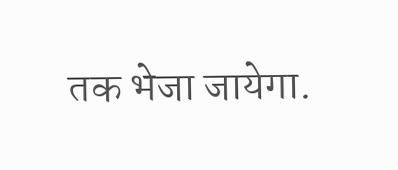तक भेजा जायेगा.